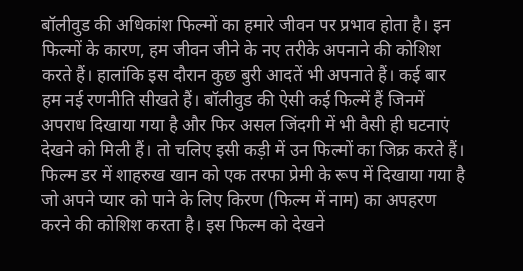बॉलीवुड की अधिकांश फिल्मों का हमारे जीवन पर प्रभाव होता है। इन फिल्मों के कारण, हम जीवन जीने के नए तरीके अपनाने की कोशिश करते हैं। हालांकि इस दौरान कुछ बुरी आदतें भी अपनाते हैं। कई बार हम नई रणनीति सीखते हैं। बॉलीवुड की ऐसी कई फिल्में हैं जिनमें अपराध दिखाया गया है और फिर असल जिंदगी में भी वैसी ही घटनाएं देखने को मिली हैं। तो चलिए इसी कड़ी में उन फिल्मों का जिक्र करते हैं।
फिल्म डर में शाहरुख खान को एक तरफा प्रेमी के रूप में दिखाया गया है जो अपने प्यार को पाने के लिए किरण (फिल्म में नाम) का अपहरण करने की कोशिश करता है। इस फिल्म को देखने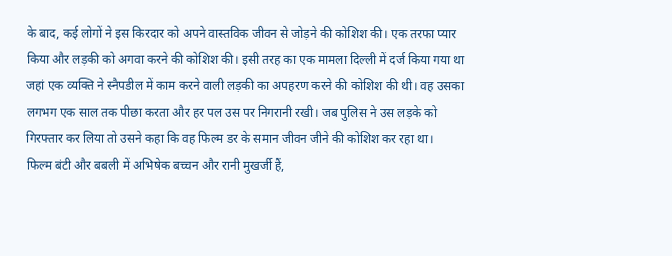के बाद, कई लोगों ने इस किरदार को अपने वास्तविक जीवन से जोड़ने की कोशिश की। एक तरफा प्यार किया और लड़की को अगवा करने की कोशिश की। इसी तरह का एक मामला दिल्ली में दर्ज किया गया था जहां एक व्यक्ति ने स्नैपडील में काम करने वाली लड़की का अपहरण करने की कोशिश की थी। वह उसका लगभग एक साल तक पीछा करता और हर पल उस पर निगरानी रखी। जब पुलिस ने उस लड़के को गिरफ्तार कर लिया तो उसने कहा कि वह फिल्म डर के समान जीवन जीने की कोशिश कर रहा था।
फिल्म बंटी और बबली में अभिषेक बच्चन और रानी मुखर्जी हैं,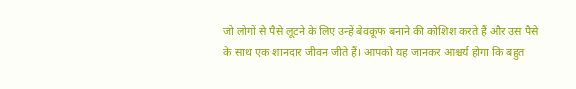जो लोगों से पैसे लूटने के लिए उन्हें बेवकूफ बनाने की कोशिश करते हैं और उस पैसे के साथ एक शानदार जीवन जीते हैं। आपको यह जानकर आश्चर्य होगा कि बहुत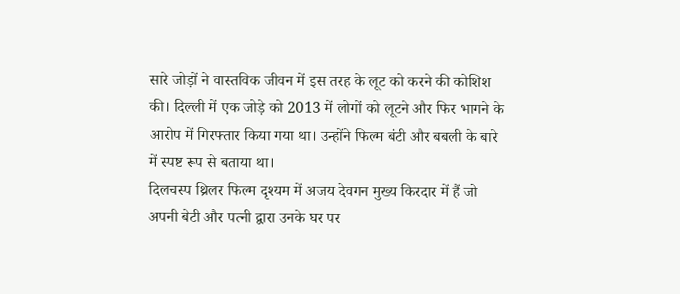सारे जोड़ों ने वास्तविक जीवन में इस तरह के लूट को करने की कोशिश की। दिल्ली में एक जोड़े को 2013 में लोगों को लूटने और फिर भागने के आरोप में गिरफ्तार किया गया था। उन्होंने फिल्म बंटी और बबली के बारे में स्पष्ट रूप से बताया था।
दिलचस्प थ्रिलर फिल्म दृश्यम में अजय देवगन मुख्य किरदार में हैं जो अपनी बेटी और पत्नी द्वारा उनके घर पर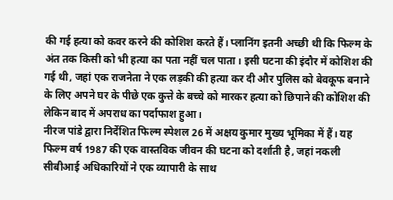की गई हत्या को कवर करने की कोशिश करते हैं। प्लानिंग इतनी अच्छी थी कि फिल्म के अंत तक किसी को भी हत्या का पता नहीं चल पाता। इसी घटना की इंदौर में कोशिश की गई थी, जहां एक राजनेता ने एक लड़की की हत्या कर दी और पुलिस को बेवकूफ बनाने के लिए अपने घर के पीछे एक कुत्ते के बच्चे को मारकर हत्या को छिपाने की कोशिश की लेकिन बाद में अपराध का पर्दाफाश हुआ।
नीरज पांडे द्वारा निर्देशित फिल्म स्पेशल 26 में अक्षय कुमार मुख्य भूमिका में हैं। यह फिल्म वर्ष 1987 की एक वास्तविक जीवन की घटना को दर्शाती है, जहां नकली सीबीआई अधिकारियों ने एक व्यापारी के साथ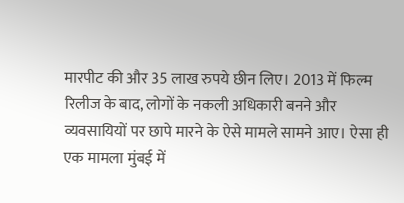मारपीट की और 35 लाख रुपये छीन लिए। 2013 में फिल्म रिलीज के बाद, लोगों के नकली अधिकारी बनने और व्यवसायियों पर छापे मारने के ऐसे मामले सामने आए। ऐसा ही एक मामला मुंबई में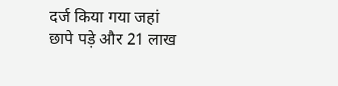दर्ज किया गया जहां छापे पड़े और 21 लाख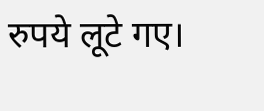रुपये लूटे गए।